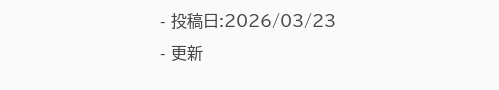- 投稿日:2026/03/23
- 更新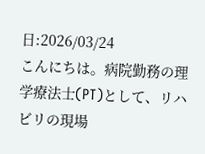日:2026/03/24
こんにちは。病院勤務の理学療法士(PT)として、リハビリの現場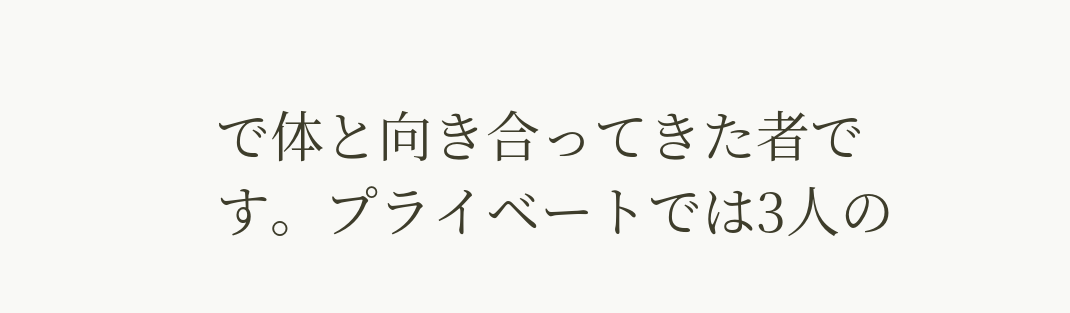で体と向き合ってきた者です。プライベートでは3人の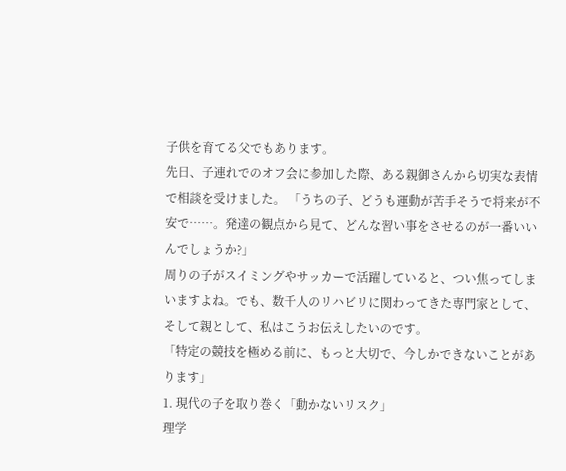子供を育てる父でもあります。
先日、子連れでのオフ会に参加した際、ある親御さんから切実な表情で相談を受けました。 「うちの子、どうも運動が苦手そうで将来が不安で……。発達の観点から見て、どんな習い事をさせるのが一番いいんでしょうか?」
周りの子がスイミングやサッカーで活躍していると、つい焦ってしまいますよね。でも、数千人のリハビリに関わってきた専門家として、そして親として、私はこうお伝えしたいのです。
「特定の競技を極める前に、もっと大切で、今しかできないことがあります」
1. 現代の子を取り巻く「動かないリスク」
理学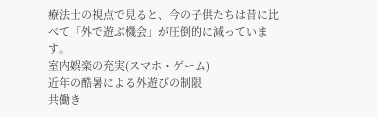療法士の視点で見ると、今の子供たちは昔に比べて「外で遊ぶ機会」が圧倒的に減っています。
室内娯楽の充実(スマホ・ゲーム)
近年の酷暑による外遊びの制限
共働き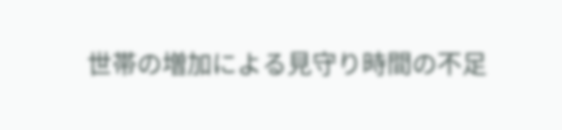世帯の増加による見守り時間の不足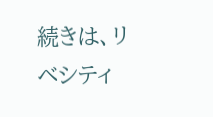続きは、リベシティ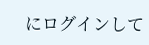にログインして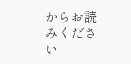からお読みください